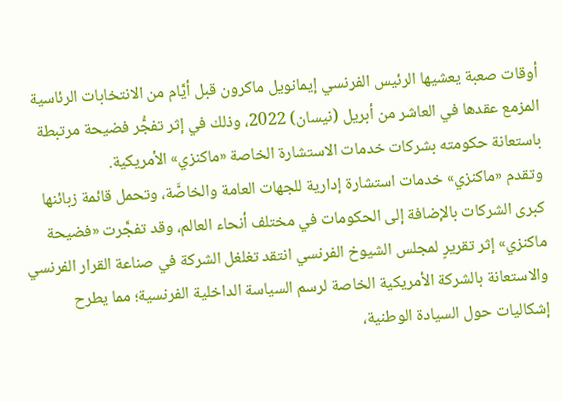أوقات صعبة يعشيها الرئيس الفرنسي إيمانويل ماكرون قبل أيَّام من الانتخابات الرئاسية المزمع عقدها في العاشر من أبريل (نيسان) 2022، وذلك في إثر تفجُّر فضيحة مرتبطة باستعانة حكومته بشركات خدمات الاستشارة الخاصة «ماكنزي» الأمريكية.
وتقدم «ماكنزي» خدمات استشارة إدارية للجهات العامة والخاصَّة، وتحمل قائمة زبائنها كبرى الشركات بالإضافة إلى الحكومات في مختلف أنحاء العالم، وقد تفجَّرت «فضيحة ماكنزي» إثر تقريرٍ لمجلس الشيوخ الفرنسي انتقد تغلغل الشركة في صناعة القرار الفرنسي والاستعانة بالشركة الأمريكية الخاصة لرسم السياسة الداخلية الفرنسية؛ مما يطرح إشكاليات حول السيادة الوطنية،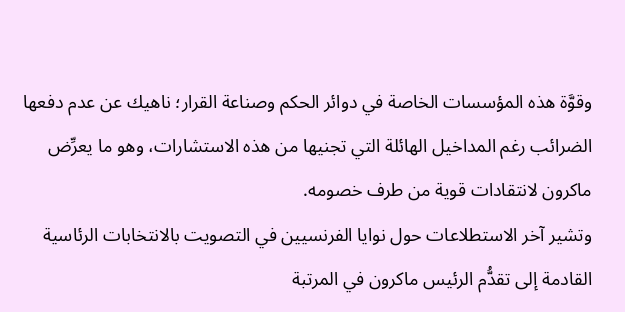وقوَّة هذه المؤسسات الخاصة في دوائر الحكم وصناعة القرار؛ ناهيك عن عدم دفعها الضرائب رغم المداخيل الهائلة التي تجنيها من هذه الاستشارات، وهو ما يعرِّض ماكرون لانتقادات قوية من طرف خصومه.
وتشير آخر الاستطلاعات حول نوايا الفرنسيين في التصويت بالانتخابات الرئاسية القادمة إلى تقدُّم الرئيس ماكرون في المرتبة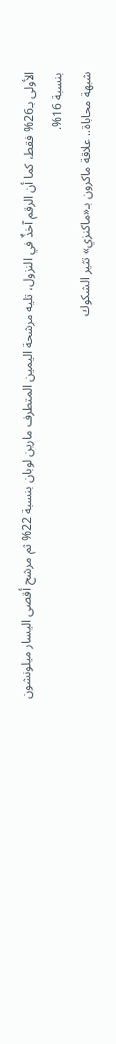الأولى بـ26% فقط، كما أن الرقم آخذٌ في النزول، تليه مرشحة اليمين المتطرف مارين لوبان بنسبة 22% ثم مرشح أقصى اليسار ميلونشون بنسبة 16%.
شبهة محاباة.. علاقة ماكرون بـ«ماكنزي» تثير الشكوك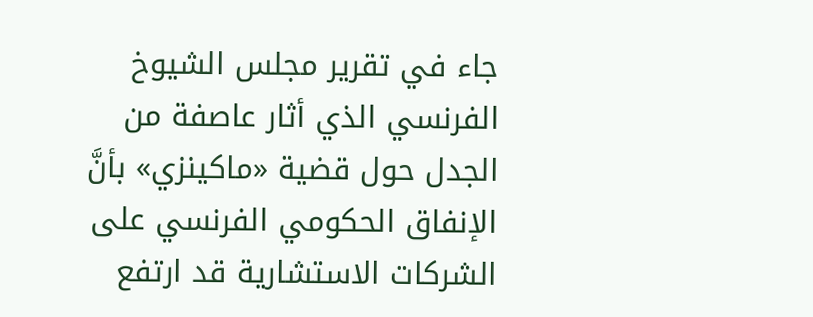جاء في تقرير مجلس الشيوخ الفرنسي الذي أثار عاصفة من الجدل حول قضية «ماكينزي» بأنَّ الإنفاق الحكومي الفرنسي على الشركات الاستشارية قد ارتفع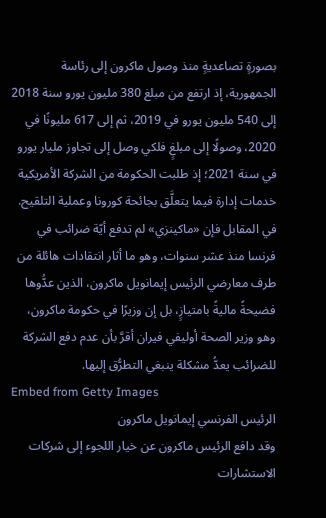بصورةٍ تصاعديةٍ منذ وصول ماكرون إلى رئاسة الجمهورية، إذ ارتفع من مبلغ 380 مليون يورو سنة 2018 إلى 540 مليون يورو في 2019، ثم إلى 617 مليونًا في 2020، وصولًا إلى مبلغٍ فلكي وصل إلى تجاوز مليار يورو في سنة 2021؛ إذ طلبت الحكومة من الشركة الأمريكية خدمات إدارة فيما يتعلَّق بجائحة كورونا وعملية التلقيح.
في المقابل فإن «ماكينزي» لم تدفع أيّة ضرائب في فرنسا منذ عشر سنوات، وهو ما أثار انتقادات هائلة من طرف معارضي الرئيس إيمانويل ماكرون، الذين عدُّوها فضيحةً ماليةً بامتيازٍ، بل إن وزيرًا في حكومة ماكرون، وهو وزير الصحة أوليفي فيران أقرَّ بأن عدم دفع الشركة للضرائب يعدُّ مشكلة ينبغي التطرُّق إليها.
Embed from Getty Images
الرئيس الفرنسي إيمانويل ماكرون
وقد دافع الرئيس ماكرون عن خيار اللجوء إلى شركات الاستشارات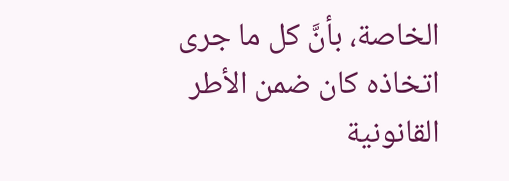الخاصة، بأنَّ كل ما جرى اتخاذه كان ضمن الأطر القانونية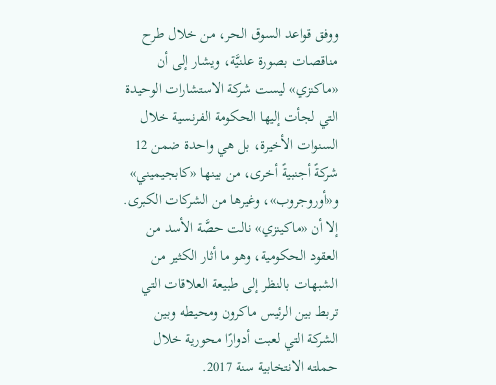ووفق قواعد السوق الحر، من خلال طرح مناقصات بصورة علنيَّة، ويشار إلى أن «ماكنزي» ليست شركة الاستشارات الوحيدة التي لجأت إليها الحكومة الفرنسية خلال السنوات الأخيرة، بل هي واحدة ضمن 12 شركةً أجنبيةً أخرى، من بينها «كابجيميني» و«أوروجروب»، وغيرها من الشركات الكبرى.
إلا أن «ماكينزي» نالت حصَّة الأسد من العقود الحكومية، وهو ما أثار الكثير من الشبهات بالنظر إلى طبيعة العلاقات التي تربط بين الرئيس ماكرون ومحيطه وبين الشركة التي لعبت أدوارًا محورية خلال حملته الانتخابية سنة 2017.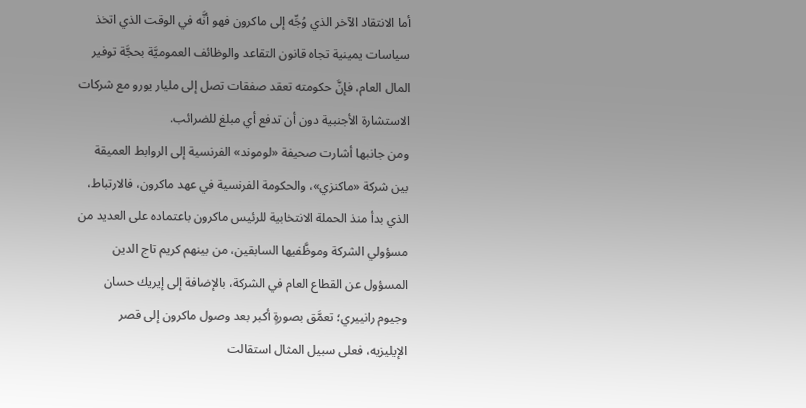أما الانتقاد الآخر الذي وُجِّه إلى ماكرون فهو أنَّه في الوقت الذي اتخذ سياسات يمينية تجاه قانون التقاعد والوظائف العموميَّة بحجَّة توفير المال العام، فإنَّ حكومته تعقد صفقات تصل إلى مليار يورو مع شركات الاستشارة الأجنبية دون أن تدفع أي مبلغ للضرائب.
ومن جانبها أشارت صحيفة «لوموند» الفرنسية إلى الروابط العميقة بين شركة «ماكنزي»، والحكومة الفرنسية في عهد ماكرون، فالارتباط، الذي بدأ منذ الحملة الانتخابية للرئيس ماكرون باعتماده على العديد من مسؤولي الشركة وموظَّفيها السابقين، من بينهم كريم تاج الدين المسؤول عن القطاع العام في الشركة، بالإضافة إلى إيريك حسان وجيوم رانييري؛ تعمَّق بصورةٍ أكبر بعد وصول ماكرون إلى قصر الإيليزيه، فعلى سبيل المثال استقالت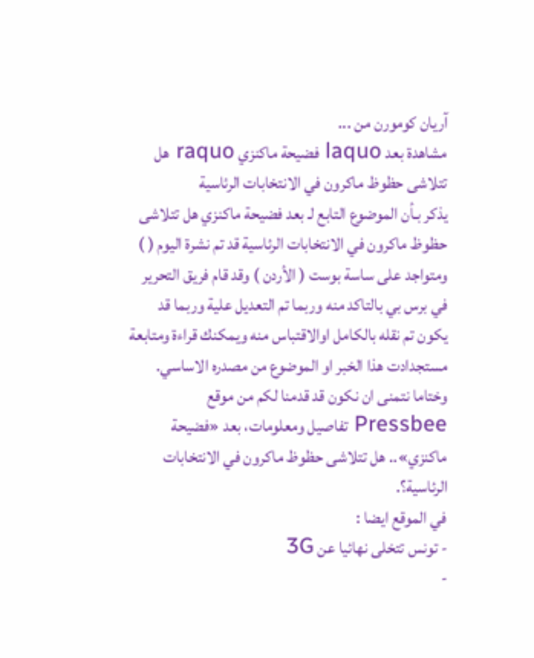آريان كومورن من ...
مشاهدة بعد laquo فضيحة ماكنزي raquo هل تتلاشى حظوظ ماكرون في الانتخابات الرئاسية
يذكر بـأن الموضوع التابع لـ بعد فضيحة ماكنزي هل تتلاشى حظوظ ماكرون في الانتخابات الرئاسية قد تم نشرة اليوم ( ) ومتواجد على ساسة بوست ( الأردن ) وقد قام فريق التحرير في برس بي بالتاكد منه وربما تم التعديل علية وربما قد يكون تم نقله بالكامل اوالاقتباس منه ويمكنك قراءة ومتابعة مستجدادت هذا الخبر او الموضوع من مصدره الاساسي.
وختاما نتمنى ان نكون قد قدمنا لكم من موقع Pressbee تفاصيل ومعلومات، بعد «فضيحة ماكنزي».. هل تتلاشى حظوظ ماكرون في الانتخابات الرئاسية؟.
في الموقع ايضا :
- تونس تتخلى نهائيا عن 3G
-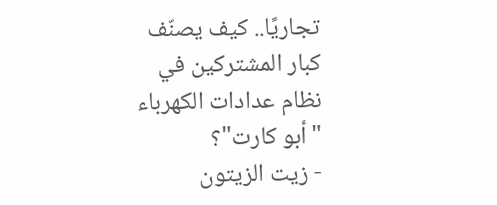تجاريًا.. كيف يصنّف كبار المشتركين في نظام عدادات الكهرباء "أبو كارت"؟
- زيت الزيتون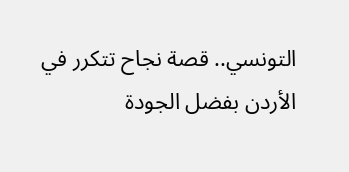التونسي.. قصة نجاح تتكرر في الأردن بفضل الجودة